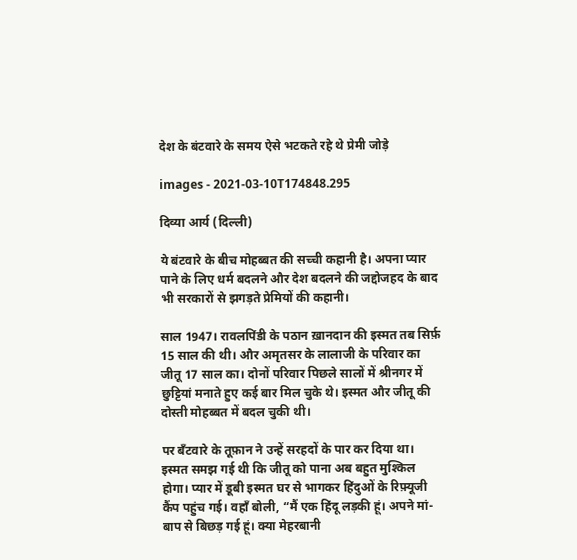देश के बंटवारे के समय ऐसे भटकते रहे थे प्रेमी जोड़े

images - 2021-03-10T174848.295

दिव्या आर्य (दिल्ली)

ये बंटवारे के बीच मोहब्बत की सच्ची कहानी है। अपना प्यार पाने के लिए धर्म बदलने और देश बदलने की जद्दोजहद के बाद भी सरकारों से झगड़ते प्रेमियों की कहानी।

साल 1947। रावलपिंडी के पठान ख़ानदान की इस्मत तब सिर्फ़ 15 साल की थी। और अमृतसर के लालाजी के परिवार का जीतू 17 साल का। दोनों परिवार पिछले सालों में श्रीनगर में छुट्टियां मनाते हुए कई बार मिल चुके थे। इस्मत और जीतू की दोस्ती मोहब्बत में बदल चुकी थी।

पर बँटवारे के तूफ़ान ने उन्हें सरहदों के पार कर दिया था। इस्मत समझ गई थी कि जीतू को पाना अब बहुत मुश्किल होगा। प्यार में डूबी इस्मत घर से भागकर हिंदुओं के रिफ़्यूजी कैंप पहुंच गई। वहाँ बोली, “मैं एक हिंदू लड़की हूं। अपने मां-बाप से बिछड़ गई हूं। क्या मेहरबानी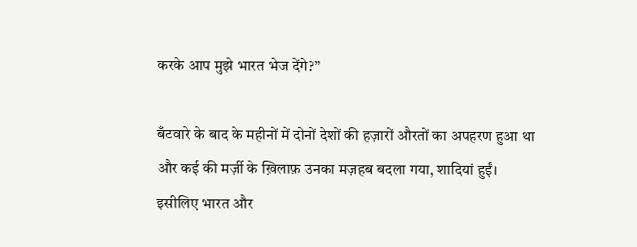करके आप मुझे भारत भेज देंगे?”

बँटवारे के बाद के महीनों में दोनों देशों की हज़ारों औरतों का अपहरण हुआ था और कई की मर्ज़ी के ख़िलाफ़ उनका मज़हब बदला गया, शादियां हुईं। इसीलिए भारत और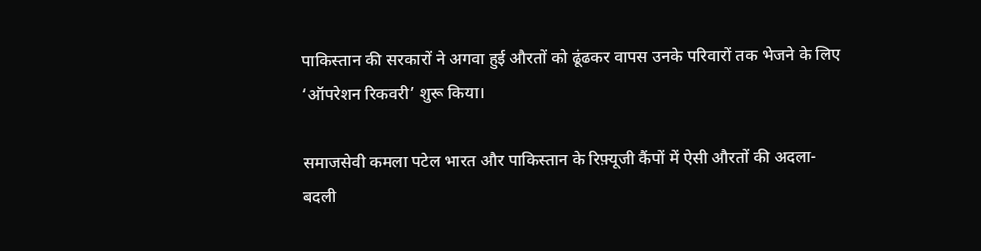पाकिस्तान की सरकारों ने अगवा हुई औरतों को ढूंढकर वापस उनके परिवारों तक भेजने के लिए ‘ऑपरेशन रिकवरी’ शुरू किया।

समाजसेवी कमला पटेल भारत और पाकिस्तान के रिफ़्यूजी कैंपों में ऐसी औरतों की अदला-बदली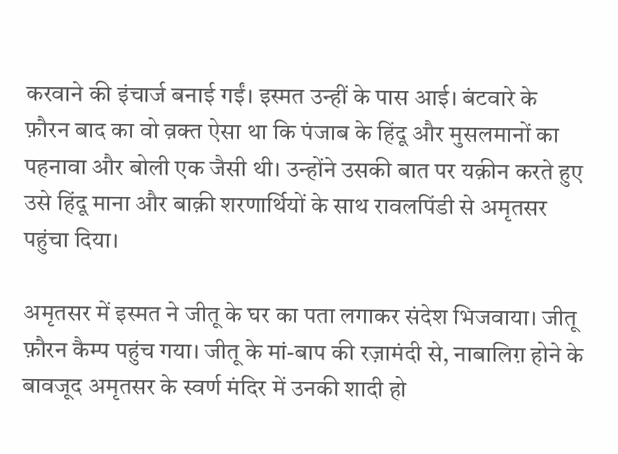करवाने की इंचार्ज बनाई गईं। इस्मत उन्हीं के पास आई। बंटवारे के फ़ौरन बाद का वो व़क्त ऐसा था कि पंजाब के हिंदू और मुसलमानों का पहनावा और बोली एक जैसी थी। उन्होंने उसकी बात पर यक़ीन करते हुए उसे हिंदू माना और बाक़ी शरणार्थियों के साथ रावलपिंडी से अमृतसर पहुंचा दिया।

अमृतसर में इस्मत ने जीतू के घर का पता लगाकर संदेश भिजवाया। जीतू फ़ौरन कैम्प पहुंच गया। जीतू के मां-बाप की रज़ामंदी से, नाबालिग़ होने के बावजूद अमृतसर के स्वर्ण मंदिर में उनकी शादी हो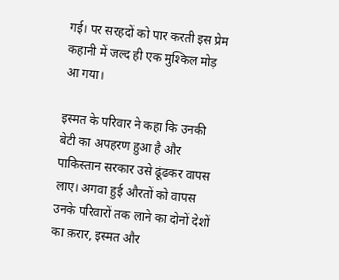गई। पर सरहदों को पार करती इस प्रेम कहानी में जल्द ही एक मुश्किल मोड़ आ गया।

इस्मत के परिवार ने कहा कि उनकी बेटी का अपहरण हुआ है और पाकिस्तान सरकार उसे ढूंढकर वापस लाए। अगवा हुई औरतों को वापस उनके परिवारों तक लाने का दोनों देशों का क़रार, इस्मत और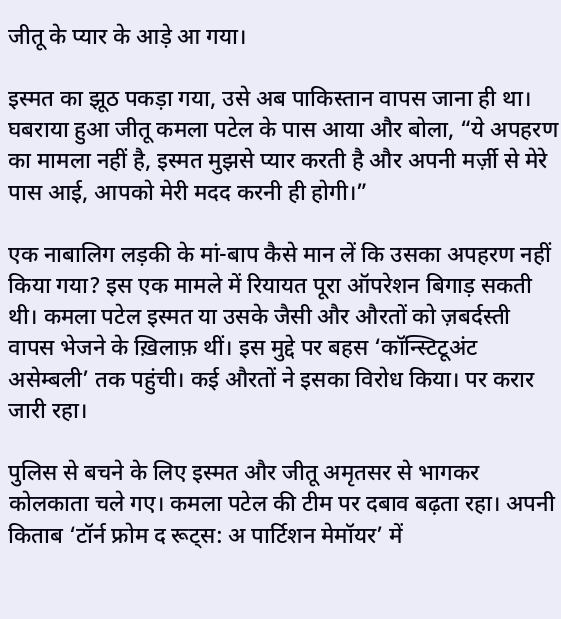जीतू के प्यार के आड़े आ गया।

इस्मत का झूठ पकड़ा गया, उसे अब पाकिस्तान वापस जाना ही था। घबराया हुआ जीतू कमला पटेल के पास आया और बोला, “ये अपहरण का मामला नहीं है, इस्मत मुझसे प्यार करती है और अपनी मर्ज़ी से मेरे पास आई, आपको मेरी मदद करनी ही होगी।”

एक नाबालिग लड़की के मां-बाप कैसे मान लें कि उसका अपहरण नहीं किया गया? इस एक मामले में रियायत पूरा ऑपरेशन बिगाड़ सकती थी। कमला पटेल इस्मत या उसके जैसी और औरतों को ज़बर्दस्ती वापस भेजने के ख़िलाफ़ थीं। इस मुद्दे पर बहस ‘कॉन्स्टिटूअंट असेम्बली’ तक पहुंची। कई औरतों ने इसका विरोध किया। पर करार जारी रहा।

पुलिस से बचने के लिए इस्मत और जीतू अमृतसर से भागकर कोलकाता चले गए। कमला पटेल की टीम पर दबाव बढ़ता रहा। अपनी किताब ‘टॉर्न फ्रोम द रूट्स: अ पार्टिशन मेमॉयर’ में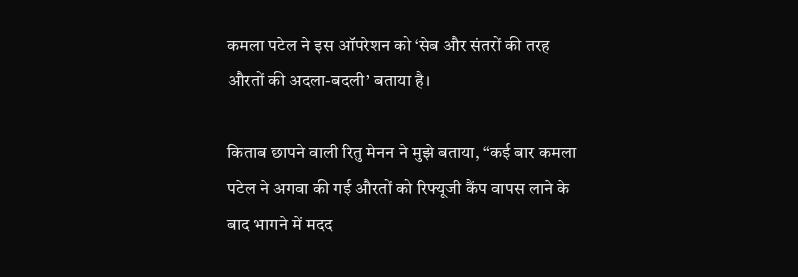कमला पटेल ने इस ऑपरेशन को ‘सेब और संतरों की तरह औरतों की अदला-बदली’ बताया है।

किताब छापने वाली रितु मेनन ने मुझे बताया, “कई बार कमला पटेल ने अगवा की गई औरतों को रिफ्यूजी कैंप वापस लाने के बाद भागने में मदद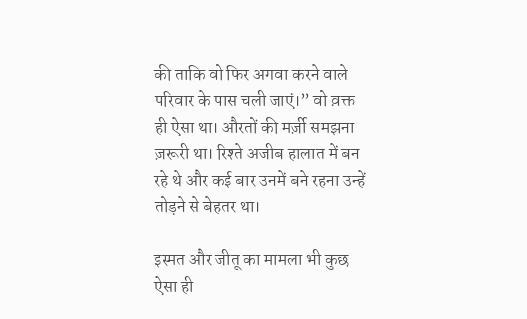की ताकि वो फिर अगवा करने वाले परिवार के पास चली जाएं।” वो व़क्त ही ऐसा था। औरतों की मर्ज़ी समझना ज़रूरी था। रिश्ते अजीब हालात में बन रहे थे और कई बार उनमें बने रहना उन्हें तोड़ने से बेहतर था।

इस्मत और जीतू का मामला भी कुछ ऐसा ही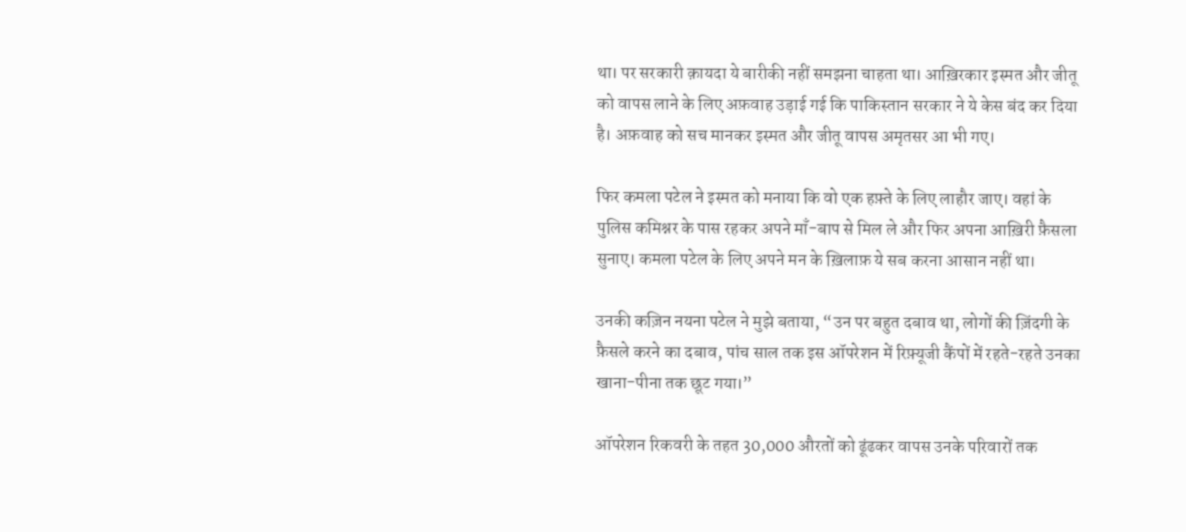था। पर सरकारी क़ायदा ये बारीकी नहीं समझना चाहता था। आख़िरकार इस्मत और जीतू को वापस लाने के लिए अफ़वाह उड़ाई गई कि पाकिस्तान सरकार ने ये केस बंद कर दिया है। अफ़वाह को सच मानकर इस्मत और जीतू वापस अमृतसर आ भी गए।

फिर कमला पटेल ने इस्मत को मनाया कि वो एक हफ़्ते के लिए लाहौर जाए। वहां के पुलिस कमिश्नर के पास रहकर अपने माँ-बाप से मिल ले और फिर अपना आख़िरी फ़ैसला सुनाए। कमला पटेल के लिए अपने मन के ख़िलाफ़ ये सब करना आसान नहीं था।

उनकी कज़िन नयना पटेल ने मुझे बताया, “उन पर बहुत दबाव था, लोगों की ज़िंदगी के फ़ैसले करने का दबाव, पांच साल तक इस ऑपरेशन में रिफ़्यूजी कैंपों में रहते-रहते उनका खाना-पीना तक छूट गया।”

ऑपरेशन रिकवरी के तहत 30,000 औरतों को ढूंढकर वापस उनके परिवारों तक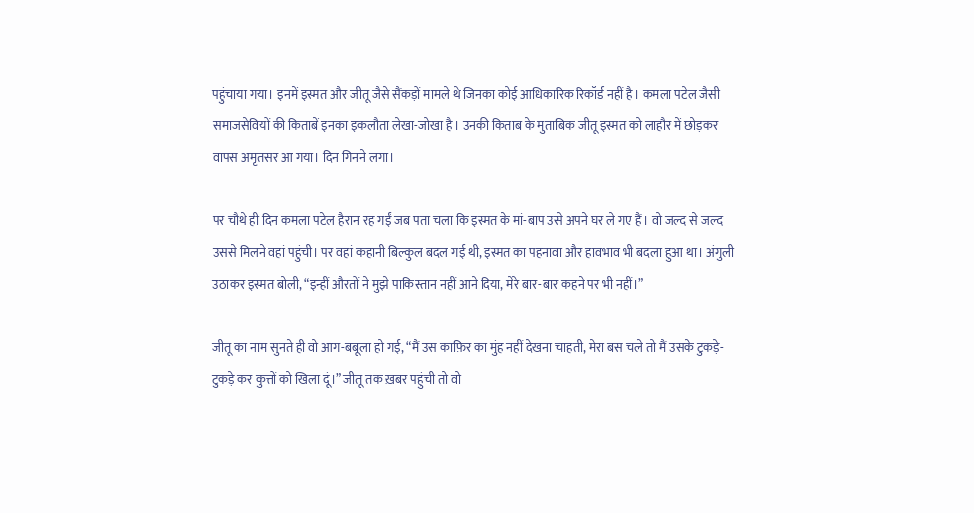पहुंचाया गया। इनमें इस्मत और जीतू जैसे सैंकड़ों मामले थे जिनका कोई आधिकारिक रिकॉर्ड नहीं है। कमला पटेल जैसी समाजसेवियों की किताबें इनका इकलौता लेखा-जोखा है। उनकी किताब के मुताबिक जीतू इस्मत को लाहौर में छोड़कर वापस अमृतसर आ गया। दिन गिनने लगा।

पर चौथे ही दिन कमला पटेल हैरान रह गईं जब पता चला कि इस्मत के मां-बाप उसे अपने घर ले गए हैं। वो जल्द से जल्द उससे मिलने वहां पहुंची। पर वहां कहानी बिल्कुल बदल गई थी, इस्मत का पहनावा और हावभाव भी बदला हुआ था। अंगुली उठाकर इस्मत बोली, “इन्हीं औरतों ने मुझे पाकिस्तान नहीं आने दिया, मेरे बार-बार कहने पर भी नहीं।”

जीतू का नाम सुनते ही वो आग-बबूला हो गई, “मैं उस काफ़िर का मुंह नहीं देखना चाहती, मेरा बस चले तो मैं उसके टुकड़े-टुकड़े कर कुत्तों को खिला दूं।” जीतू तक ख़बर पहुंची तो वो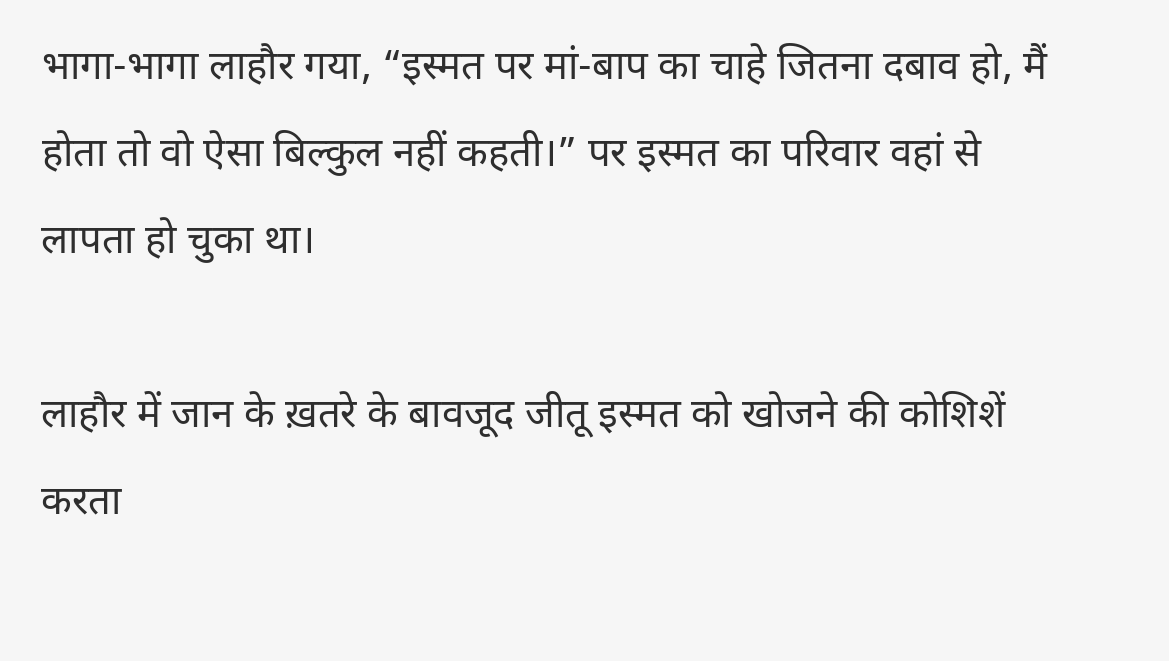भागा-भागा लाहौर गया, “इस्मत पर मां-बाप का चाहे जितना दबाव हो, मैं होता तो वो ऐसा बिल्कुल नहीं कहती।” पर इस्मत का परिवार वहां से लापता हो चुका था।

लाहौर में जान के ख़तरे के बावजूद जीतू इस्मत को खोजने की कोशिशें करता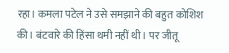रहा। कमला पटेल ने उसे समझाने की बहुत कोशिश की। बंटवारे की हिंसा थमी नहीं थी। पर जीतू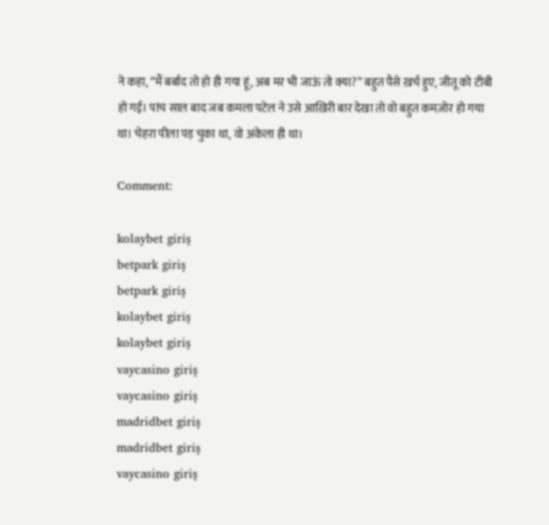ने कहा, “मैं बर्बाद तो हो ही गया हूं, अब मर भी जाऊं तो क्या?” बहुत पैसे ख़र्च हुए, जीतू को टीबी हो गई। पांच साल बाद जब कमला पटेल ने उसे आख़िरी बार देखा तो वो बहुत कमज़ोर हो गया था। चेहरा पीला पड़ चुका था, वो अकेला ही था।

Comment:

kolaybet giriş
betpark giriş
betpark giriş
kolaybet giriş
kolaybet giriş
vaycasino giriş
vaycasino giriş
madridbet giriş
madridbet giriş
vaycasino giriş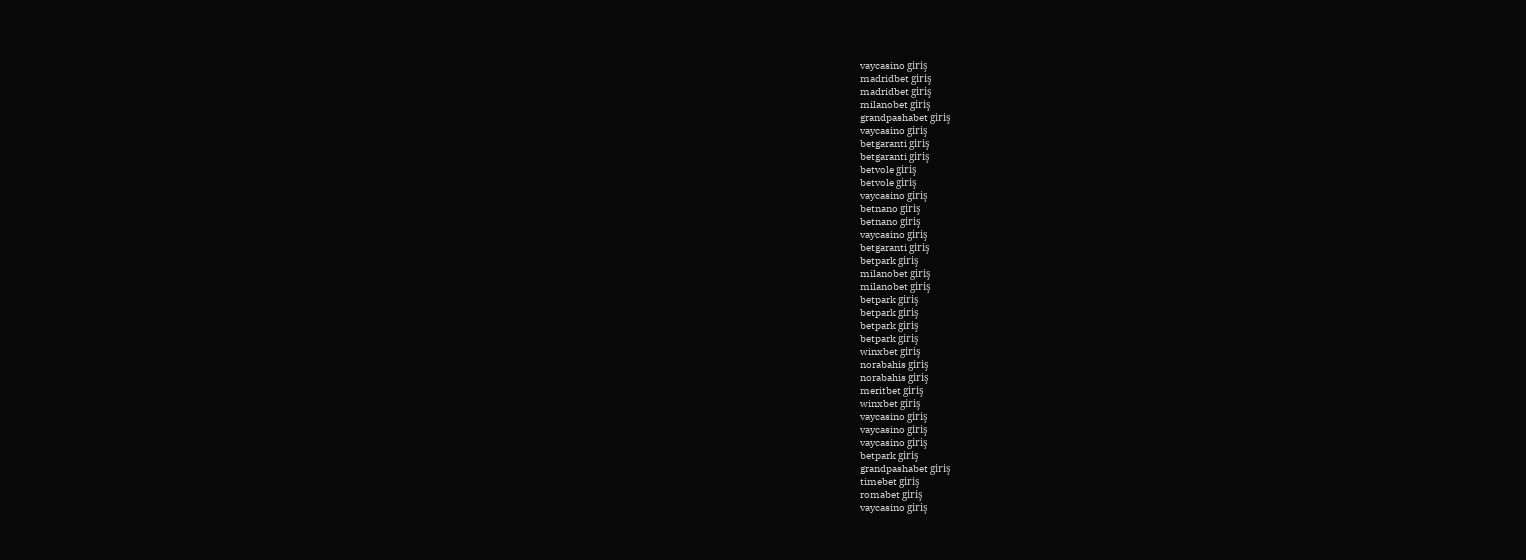vaycasino giriş
madridbet giriş
madridbet giriş
milanobet giriş
grandpashabet giriş
vaycasino giriş
betgaranti giriş
betgaranti giriş
betvole giriş
betvole giriş
vaycasino giriş
betnano giriş
betnano giriş
vaycasino giriş
betgaranti giriş
betpark giriş
milanobet giriş
milanobet giriş
betpark giriş
betpark giriş
betpark giriş
betpark giriş
winxbet giriş
norabahis giriş
norabahis giriş
meritbet giriş
winxbet giriş
vaycasino giriş
vaycasino giriş
vaycasino giriş
betpark giriş
grandpashabet giriş
timebet giriş
romabet giriş
vaycasino giriş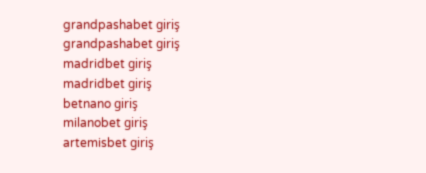grandpashabet giriş
grandpashabet giriş
madridbet giriş
madridbet giriş
betnano giriş
milanobet giriş
artemisbet giriş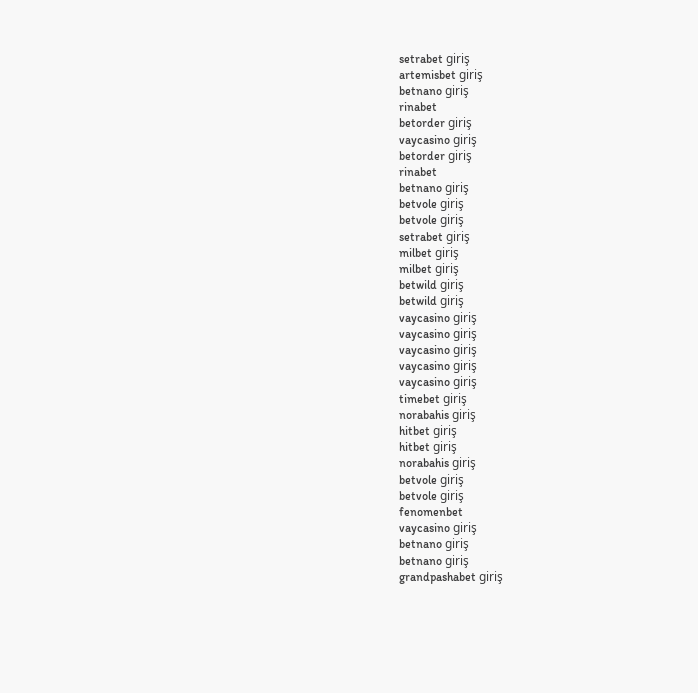setrabet giriş
artemisbet giriş
betnano giriş
rinabet
betorder giriş
vaycasino giriş
betorder giriş
rinabet
betnano giriş
betvole giriş
betvole giriş
setrabet giriş
milbet giriş
milbet giriş
betwild giriş
betwild giriş
vaycasino giriş
vaycasino giriş
vaycasino giriş
vaycasino giriş
vaycasino giriş
timebet giriş
norabahis giriş
hitbet giriş
hitbet giriş
norabahis giriş
betvole giriş
betvole giriş
fenomenbet
vaycasino giriş
betnano giriş
betnano giriş
grandpashabet giriş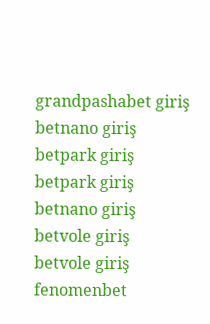grandpashabet giriş
betnano giriş
betpark giriş
betpark giriş
betnano giriş
betvole giriş
betvole giriş
fenomenbet